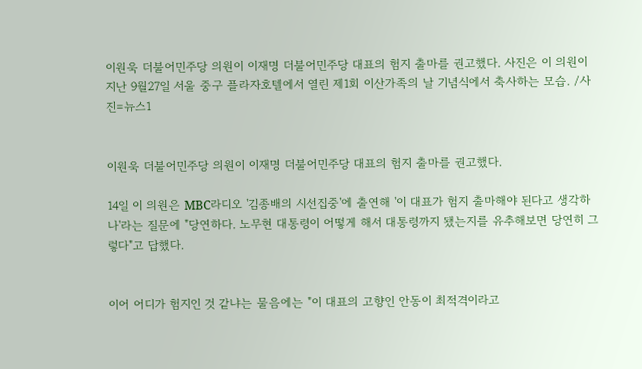이원욱 더불어민주당 의원이 이재명 더불어민주당 대표의 험지 출마를 권고했다. 사진은 이 의원이 지난 9월27일 서울 중구 플라자호텔에서 열린 제1회 이산가족의 날 기념식에서 축사하는 모습. /사진=뉴스1


이원욱 더불어민주당 의원이 이재명 더불어민주당 대표의 험지 출마를 권고했다.

14일 이 의원은 MBC라디오 '김종배의 시선집중'에 출연해 '이 대표가 험지 출마해야 된다고 생각하나'라는 질문에 "당연하다. 노무현 대통령이 어떻게 해서 대통령까지 됐는지를 유추해보면 당연히 그렇다"고 답했다.


이어 어디가 험지인 것 같냐는 물음에는 "이 대표의 고향인 안동이 최적격이라고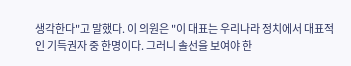생각한다"고 말했다. 이 의원은 "이 대표는 우리나라 정치에서 대표적인 기득권자 중 한명이다. 그러니 솔선을 보여야 한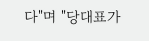다"며 "당대표가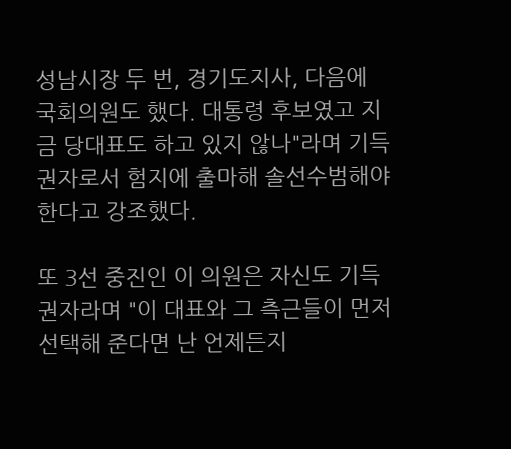성남시장 두 번, 경기도지사, 다음에 국회의원도 했다. 대통령 후보였고 지금 당대표도 하고 있지 않나"라며 기득권자로서 험지에 출마해 솔선수범해야 한다고 강조했다.

또 3선 중진인 이 의원은 자신도 기득권자라며 "이 대표와 그 측근들이 먼저 선택해 준다면 난 언제든지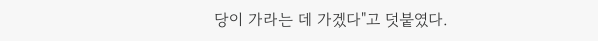당이 가라는 데 가겠다"고 덧붙였다.